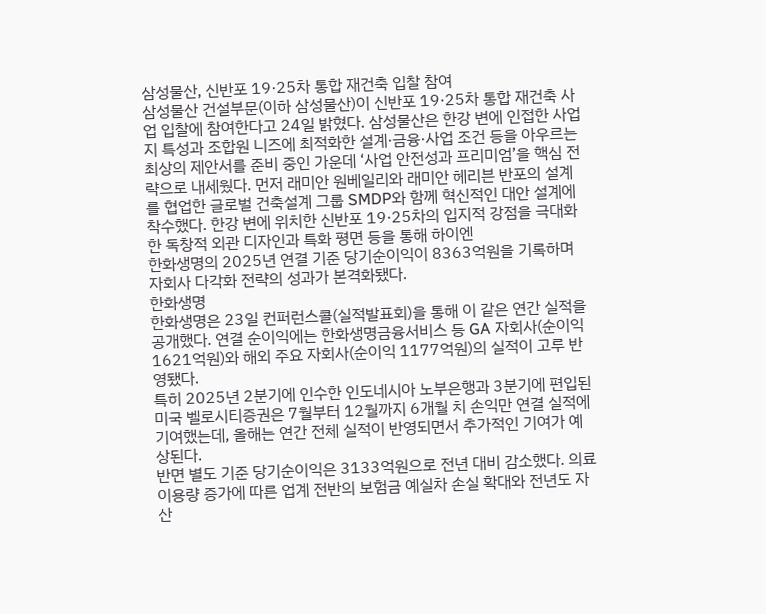삼성물산, 신반포 19·25차 통합 재건축 입찰 참여
삼성물산 건설부문(이하 삼성물산)이 신반포 19·25차 통합 재건축 사업 입찰에 참여한다고 24일 밝혔다. 삼성물산은 한강 변에 인접한 사업지 특성과 조합원 니즈에 최적화한 설계·금융·사업 조건 등을 아우르는 최상의 제안서를 준비 중인 가운데 ‘사업 안전성과 프리미엄’을 핵심 전략으로 내세웠다. 먼저 래미안 원베일리와 래미안 헤리븐 반포의 설계를 협업한 글로벌 건축설계 그룹 SMDP와 함께 혁신적인 대안 설계에 착수했다. 한강 변에 위치한 신반포 19·25차의 입지적 강점을 극대화한 독창적 외관 디자인과 특화 평면 등을 통해 하이엔
한화생명의 2025년 연결 기준 당기순이익이 8363억원을 기록하며 자회사 다각화 전략의 성과가 본격화됐다.
한화생명
한화생명은 23일 컨퍼런스콜(실적발표회)을 통해 이 같은 연간 실적을 공개했다. 연결 순이익에는 한화생명금융서비스 등 GA 자회사(순이익 1621억원)와 해외 주요 자회사(순이익 1177억원)의 실적이 고루 반영됐다.
특히 2025년 2분기에 인수한 인도네시아 노부은행과 3분기에 편입된 미국 벨로시티증권은 7월부터 12월까지 6개월 치 손익만 연결 실적에 기여했는데, 올해는 연간 전체 실적이 반영되면서 추가적인 기여가 예상된다.
반면 별도 기준 당기순이익은 3133억원으로 전년 대비 감소했다. 의료 이용량 증가에 따른 업계 전반의 보험금 예실차 손실 확대와 전년도 자산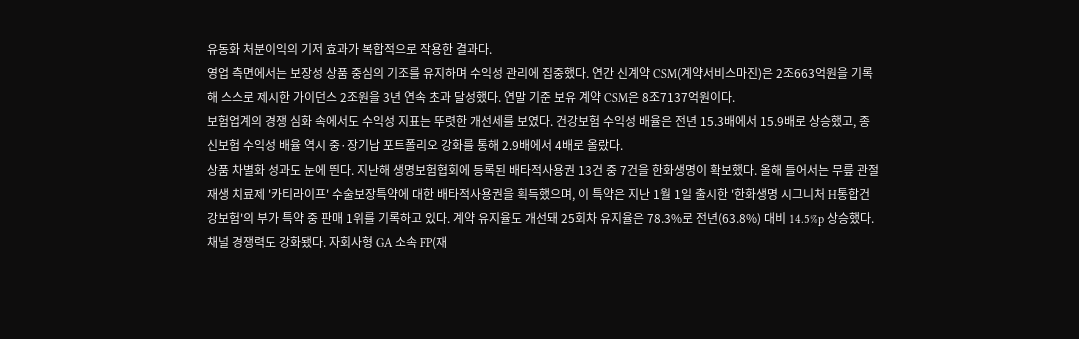유동화 처분이익의 기저 효과가 복합적으로 작용한 결과다.
영업 측면에서는 보장성 상품 중심의 기조를 유지하며 수익성 관리에 집중했다. 연간 신계약 CSM(계약서비스마진)은 2조663억원을 기록해 스스로 제시한 가이던스 2조원을 3년 연속 초과 달성했다. 연말 기준 보유 계약 CSM은 8조7137억원이다.
보험업계의 경쟁 심화 속에서도 수익성 지표는 뚜렷한 개선세를 보였다. 건강보험 수익성 배율은 전년 15.3배에서 15.9배로 상승했고, 종신보험 수익성 배율 역시 중·장기납 포트폴리오 강화를 통해 2.9배에서 4배로 올랐다.
상품 차별화 성과도 눈에 띈다. 지난해 생명보험협회에 등록된 배타적사용권 13건 중 7건을 한화생명이 확보했다. 올해 들어서는 무릎 관절 재생 치료제 '카티라이프' 수술보장특약에 대한 배타적사용권을 획득했으며, 이 특약은 지난 1월 1일 출시한 '한화생명 시그니처 H통합건강보험'의 부가 특약 중 판매 1위를 기록하고 있다. 계약 유지율도 개선돼 25회차 유지율은 78.3%로 전년(63.8%) 대비 14.5%p 상승했다.
채널 경쟁력도 강화됐다. 자회사형 GA 소속 FP(재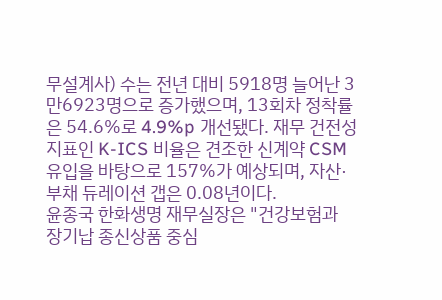무설계사) 수는 전년 대비 5918명 늘어난 3만6923명으로 증가했으며, 13회차 정착률은 54.6%로 4.9%p 개선됐다. 재무 건전성 지표인 K-ICS 비율은 견조한 신계약 CSM 유입을 바탕으로 157%가 예상되며, 자산·부채 듀레이션 갭은 0.08년이다.
윤종국 한화생명 재무실장은 "건강보험과 장기납 종신상품 중심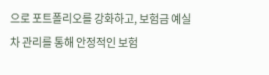으로 포트폴리오를 강화하고, 보험금 예실차 관리를 통해 안정적인 보험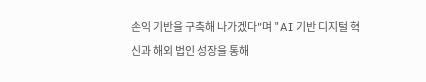손익 기반을 구축해 나가겠다"며 "AI 기반 디지털 혁신과 해외 법인 성장을 통해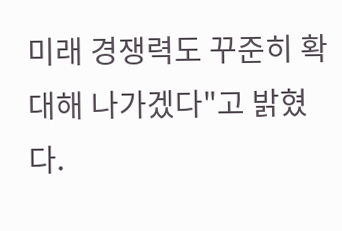미래 경쟁력도 꾸준히 확대해 나가겠다"고 밝혔다.